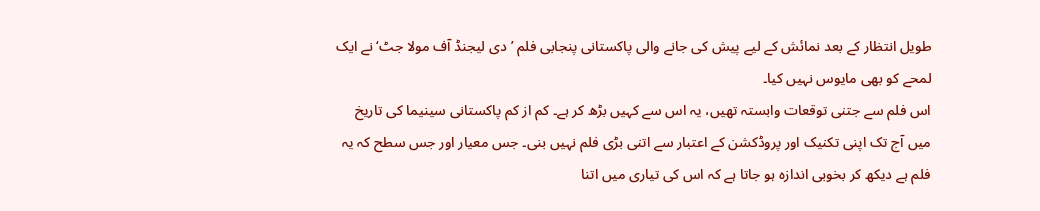طویل انتظار کے بعد نمائش کے لیے پیش کی جانے والی پاکستانی پنجابی فلم ’دی لیجنڈ آف مولا جٹ‘ نے ایک لمحے کو بھی مایوس نہیں کیا۔
اس فلم سے جتنی توقعات وابستہ تھیں، یہ اس سے کہیں بڑھ کر ہے۔ کم از کم پاکستانی سینیما کی تاریخ میں آج تک اپنی تکنیک اور پروڈکشن کے اعتبار سے اتنی بڑی فلم نہیں بنی۔ جس معیار اور جس سطح کہ یہ فلم ہے دیکھ کر بخوبی اندازہ ہو جاتا ہے کہ اس کی تیاری میں اتنا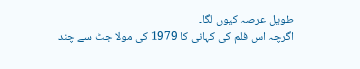طویل عرصہ کیوں لگا۔
اگرچہ اس فلم کی کہانی کا 1979 کی مولا جٹ سے چند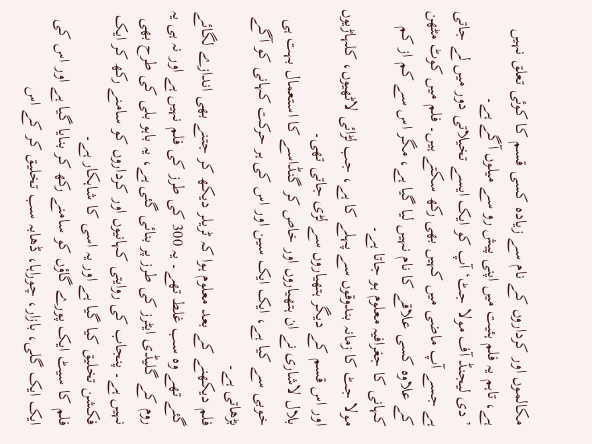مکالموں اور کرداروں کے نام سے زیادہ کسی قسم کا کوئی تعلق نہیں ہے، تاہم یہ فلم ہئیت میں اپنی پیش رو سے میلوں آگے ہے۔
’دی لیجنڈ آف مولا جٹ‘ آپ کو ایک ایسے تخیلاتی دور میں لے جاتی ہے جسے آپ ماضی میں کہیں بھی رکھ سکتے ہیں۔ فلم میں کوٹ مٹھن کے علاوہ کسی علاقے کا نام نہیں لیا گیا ہے، مگر اس سے کم از کم کہانی کا جغرافیہ معلوم ہو جاتا ہے۔
مولا جٹ کا زمانہ بندوقوں سے پہلے کا ہے، جب لڑائی لاٹھیوں، کلہاڑیوں اور اس قسم کے دیگر ہتھیاروں سے لڑی جاتی تھی۔
بلال لاشاری نے ان ہتھیاروں اور خاص کر گنڈاسے کا استعمال بہت ہی خوبی سے کیا ہے، ایک ایک سین اور اس کی ہر حرکت کہانی کو آگے بڑھاتی ہے۔
فلم دیکھنے کے بعد معلوم ہوا کہ ٹریلر دیکھ کر جتنے بھی اندازے لگائے گئے تھے وہ سب غلط تھے۔ یہ 300 کی طرز کی فلم نہیں ہے اور نہ ہی یہ روم کے گلیڈی ایٹرز کی طرز پر بنائی گئی ہے، یہ باہو بلی کی طرح بھی نہیں ہے۔ پنجاب کی روایتی کہانیوں اور کرداروں کو سامنے رکھ کر ایک فکشن تخلیق کیا گیا ہے اور یہ اسی کا شاہکار ہے۔
فلم کا سیٹ ایک پورے گاؤں کو سامنے رکھ کر بنایا گیا ہے اور اس کی ایک ایک گلی، بازار، چوراہا، ڈھابہ سب تخلیق کر کے اس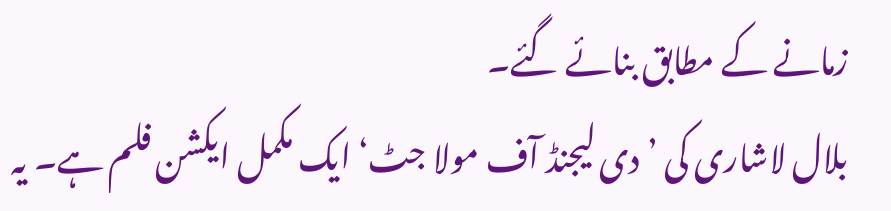زمانے کے مطابق بنائے گئے۔
بلال لاشاری کی ’دی لیجنڈ آف مولا جٹ‘ ایک مکمل ایکشن فلم ہے۔ یہ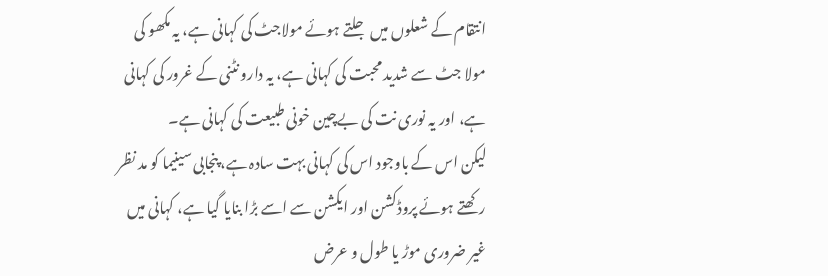انتقام کے شعلوں میں جلتے ہوئے مولاجٹ کی کہانی ہے، یہ مکھو کی مولا جٹ سے شدید محبت کی کہانی ہے، یہ دارو نٹنی کے غرور کی کہانی ہے، اور یہ نوری نت کی بےچین خونی طبیعت کی کہانی ہے۔
لیکن اس کے باوجود اس کی کہانی بہت سادہ ہے، پنجابی سینیما کو مد نظر رکھتے ہوئے پروڈکشن اور ایکشن سے اسے بڑا بنایا گیا ہے، کہانی میں غیر ضروری موڑ یا طول و عرض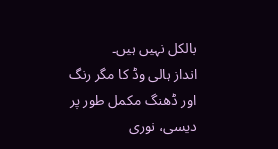بالکل نہیں ہیں۔
انداز ہالی وڈ کا مگر رنگ اور ڈھنگ مکمل طور پر دیسی، نوری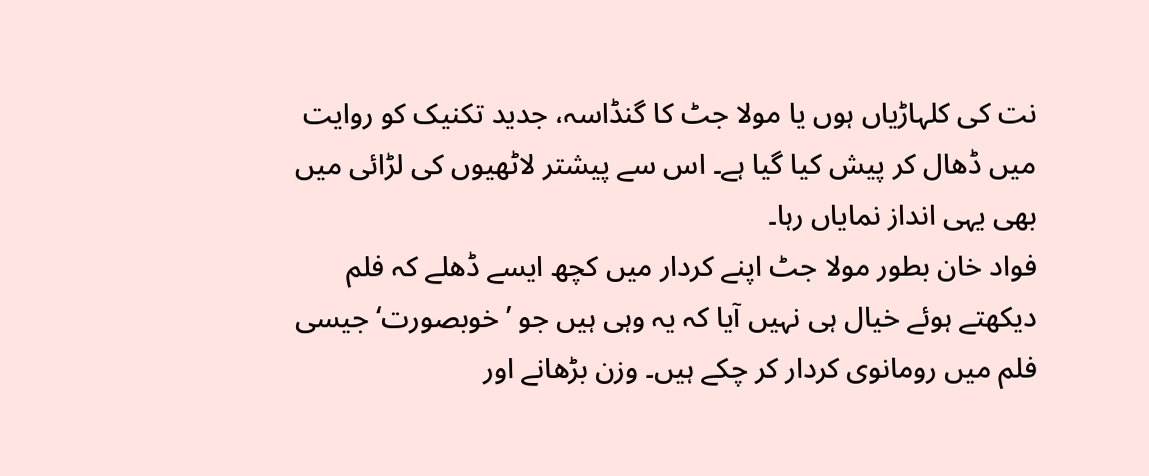نت کی کلہاڑیاں ہوں یا مولا جٹ کا گنڈاسہ، جدید تکنیک کو روایت میں ڈھال کر پیش کیا گیا ہے۔ اس سے پیشتر لاٹھیوں کی لڑائی میں بھی یہی انداز نمایاں رہا۔
فواد خان بطور مولا جٹ اپنے کردار میں کچھ ایسے ڈھلے کہ فلم دیکھتے ہوئے خیال ہی نہیں آیا کہ یہ وہی ہیں جو ’خوبصورت‘ جیسی فلم میں رومانوی کردار کر چکے ہیں۔ وزن بڑھانے اور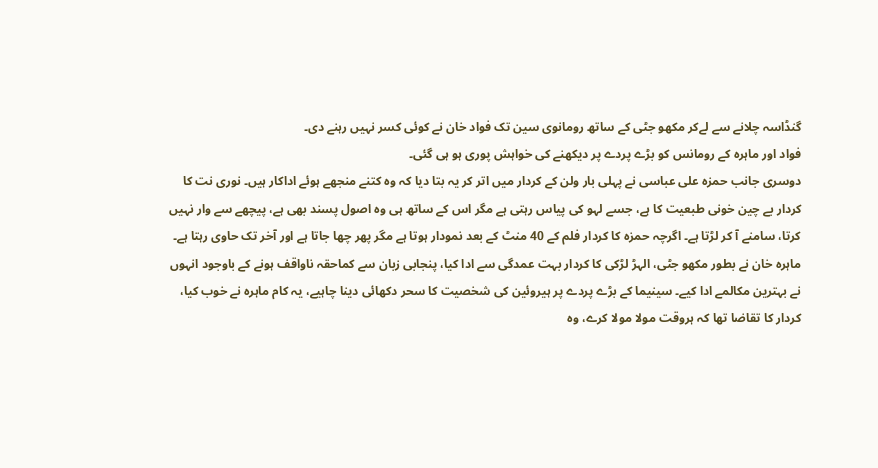گنڈاسہ چلانے سے لےکر مکھو جٹی کے ساتھ رومانوی سین تک فواد خان نے کوئی کسر نہیں رہنے دی۔
فواد اور ماہرہ کے رومانس کو بڑے پردے پر دیکھنے کی خواہش پوری ہو ہی گئی۔
دوسری جانب حمزہ علی عباسی نے پہلی بار ولن کے کردار میں اتر کر یہ بتا دیا کہ وہ کتنے منجھے ہوئے اداکار ہیں۔ نوری نت کا کردار بے چین خونی طبعیت کا ہے، جسے لہو کی پیاس رہتی ہے مگر اس کے ساتھ ہی وہ اصول پسند بھی ہے، پیچھے سے وار نہیں کرتا، سامنے آ کر لڑتا ہے۔ اگرچہ حمزہ کا کردار فلم کے 40 منٹ کے بعد نمودار ہوتا ہے مگر پھر چھا جاتا ہے اور آخر تک حاوی رہتا ہے۔
ماہرہ خان نے بطور مکھو جٹی، الہڑ لڑکی کا کردار بہت عمدگی سے ادا کیا، پنجابی زبان سے کماحقہ ناواقف ہونے کے باوجود انہوں نے بہترین مکالمے ادا کیے۔ سینیما کے بڑے پردے پر ہیروئین کی شخصیت کا سحر دکھائی دینا چاہیے، یہ کام ماہرہ نے خوب کیا، کردار کا تقاضا تھا کہ ہروقت مولا مولا کرے، وہ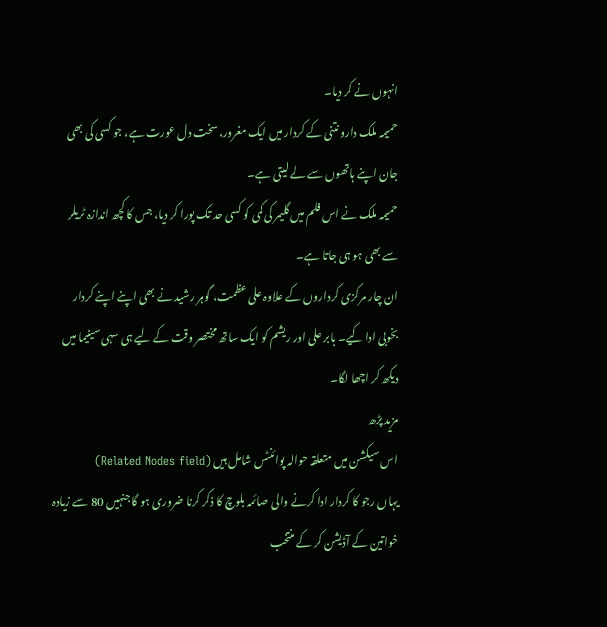انہوں نے کر دیا۔
حمیمہ ملک دارو نتنی کے کردار میں ایک مغرور، سخت دل عورت ہے، جو کسی کی بھی جان اپنے ہاتھوں سے لے لیتی ہے۔
حمیمہ ملک نے اس فلم میں گلیمر کی کمی کو کسی حد تک پورا کر دیا، جس کا کچھ اندازہ ٹریلر سے بھی ہو ہی جاتا ہے۔
ان چار مرکزی کرداروں کے علاوہ علی عظمت، گوہر رشید نے بھی اپنے اپنے کردار بخوبی ادا کیے۔ بابر علی اور ریشم کو ایک ساتھ مختصر وقت کے لیے ہی سہی سینیما میں دیکھ کر اچھا لگا۔
مزید پڑھ
اس سیکشن میں متعلقہ حوالہ پوائنٹس شامل ہیں (Related Nodes field)
یہاں رجو کا کردار ادا کرنے والی صائمہ بلوچ کا ذکر کرنا ضروری ہو گا جنہیں 80 سے زیادہ خواتین کے آڈیشن کر کے منتخب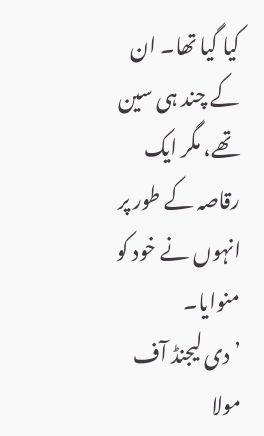کیا گیا تھا۔ ان کے چند ہی سین تھے، مگر ایک رقاصہ کے طور پر انہوں نے خود کو منوایا۔
’دی لیجنڈ آف مولا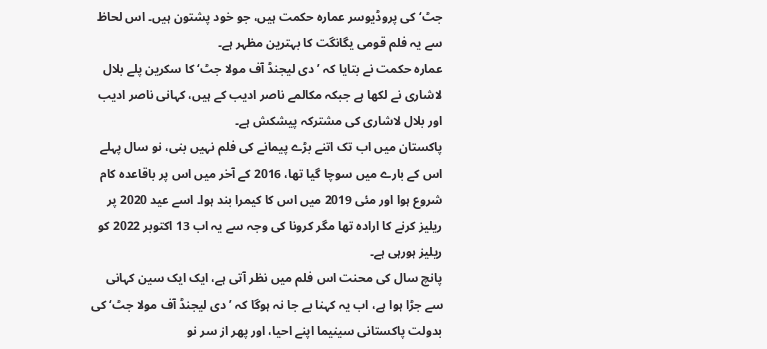جٹ‘ کی پروڈیوسر عمارہ حکمت ہیں، جو خود پشتون ہیں۔ اس لحاظ سے یہ فلم قومی یگانگت کا بہترین مظہر ہے۔
عمارہ حکمت نے بتایا کہ ’دی لیجنڈ آف مولا جٹ‘ کا سکرین پلے بلال لاشاری نے لکھا ہے جبکہ مکالمے ناصر ادیب کے ہیں، کہانی ناصر ادیب اور بلال لاشاری کی مشترکہ پیشکش ہے۔
پاکستان میں اب تک اتنے بڑے پیمانے کی فلم نہیں بنی، نو سال پہلے اس کے بارے میں سوچا گیا تھا، 2016 کے آخر میں اس پر باقاعدہ کام شروع ہوا اور مئی 2019 میں اس کا کیمرا بند ہوا۔ اسے عید 2020 پر ریلیز کرنے کا ارادہ تھا مگر کرونا کی وجہ سے یہ اب 13 اکتوبر 2022 کو ریلیز ہورہی ہے۔
پانچ سال کی محنت اس فلم میں نظر آتی ہے، ایک ایک سین کہانی سے جڑا ہوا ہے، اب یہ کہنا بے جا نہ ہوگا کہ ’دی لیجنڈ آف مولا جٹ‘ کی بدولت پاکستانی سینیما اپنے احیا، اور پھر از سر نو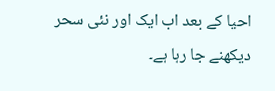احیا کے بعد اب ایک اور نئی سحر دیکھنے جا رہا ہے۔